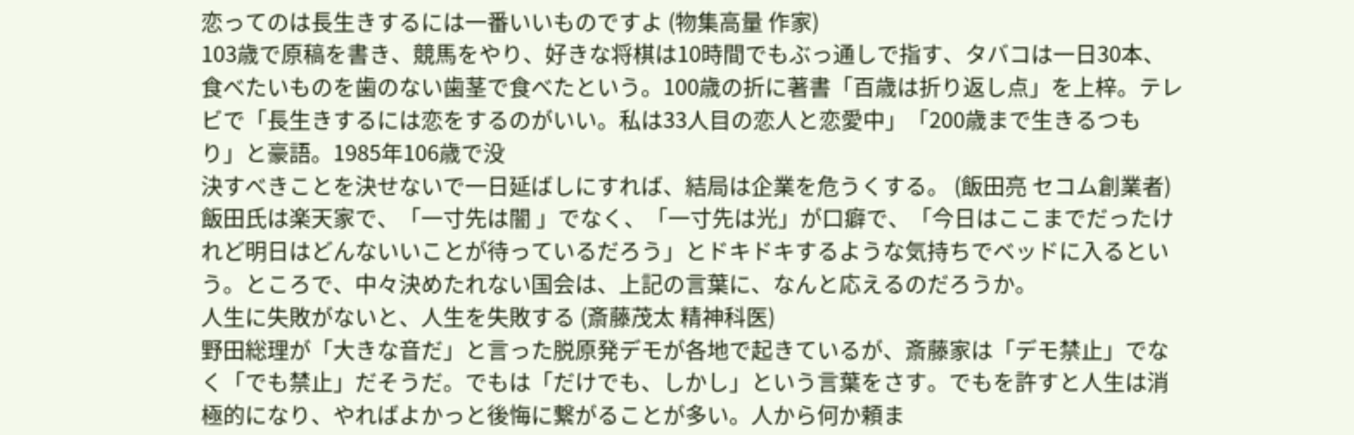恋ってのは長生きするには一番いいものですよ (物集高量 作家)
103歳で原稿を書き、競馬をやり、好きな将棋は10時間でもぶっ通しで指す、タバコは一日30本、食べたいものを歯のない歯茎で食べたという。100歳の折に著書「百歳は折り返し点」を上梓。テレビで「長生きするには恋をするのがいい。私は33人目の恋人と恋愛中」「200歳まで生きるつもり」と豪語。1985年106歳で没
決すべきことを決せないで一日延ばしにすれば、結局は企業を危うくする。 (飯田亮 セコム創業者)
飯田氏は楽天家で、「一寸先は闇 」でなく、「一寸先は光」が口癖で、「今日はここまでだったけれど明日はどんないいことが待っているだろう」とドキドキするような気持ちでベッドに入るという。ところで、中々決めたれない国会は、上記の言葉に、なんと応えるのだろうか。
人生に失敗がないと、人生を失敗する (斎藤茂太 精神科医)
野田総理が「大きな音だ」と言った脱原発デモが各地で起きているが、斎藤家は「デモ禁止」でなく「でも禁止」だそうだ。でもは「だけでも、しかし」という言葉をさす。でもを許すと人生は消極的になり、やればよかっと後悔に繋がることが多い。人から何か頼ま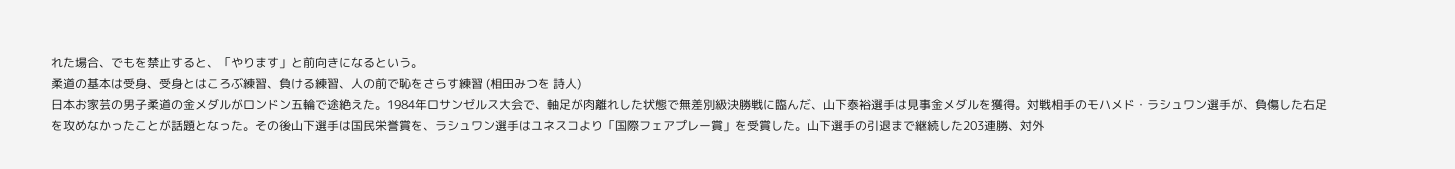れた場合、でもを禁止すると、「やります」と前向きになるという。
柔道の基本は受身、受身とはころぶ練習、負ける練習、人の前で恥をさらす練習 (相田みつを 詩人)
日本お家芸の男子柔道の金メダルがロンドン五輪で途絶えた。1984年ロサンゼルス大会で、軸足が肉離れした状態で無差別級決勝戦に臨んだ、山下泰裕選手は見事金メダルを獲得。対戦相手のモハメド・ラシュワン選手が、負傷した右足を攻めなかったことが話題となった。その後山下選手は国民栄誉賞を、ラシュワン選手はユネスコより「国際フェアプレー賞」を受賞した。山下選手の引退まで継続した203連勝、対外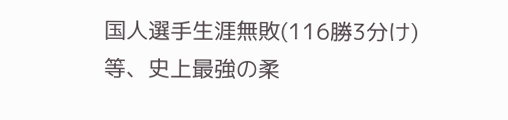国人選手生涯無敗(116勝3分け)等、史上最強の柔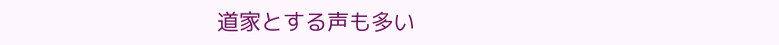道家とする声も多い